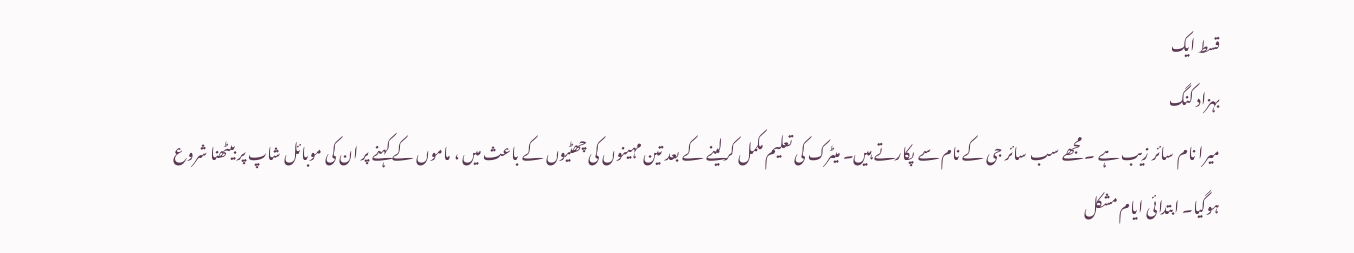قسط ایک
بہزاد کنگ
میرا نام سائر زیب ہے ۔ مجھے سب سائر جی کے نام سے پکارتے ہیں۔ میٹرک کی تعلیم مکمل کرلینے کے بعد تین مہینوں کی چھٹیوں کے باعث میں ، ماموں کے کہنے پر ان کی موبائل شاپ پر بیٹھنا شروع ہوگیا۔ ابتدائی ایام مشکل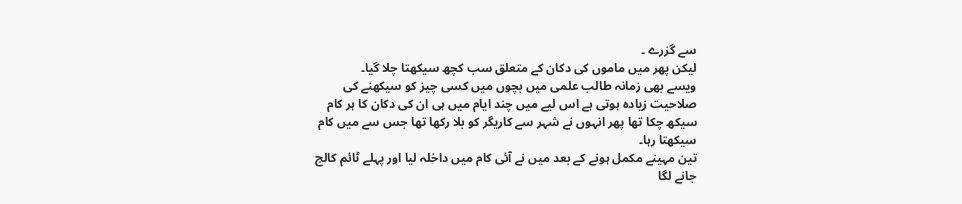سے گزرے ۔
لیکن پھر میں ماموں کی دکان کے متعلق سب کچھ سیکھتا چلا گیا۔
ویسے بھی زمانہ طالب علمی میں بچوں میں کسی چیز کو سیکھنے کی صلاحیت زیادہ ہوتی ہے اس لیے میں چند ایام میں ہی ان کی دکان کا ہر کام سیکھ چکا تھا پھر انہوں نے شہر سے کاریگر کو بلا رکھا تھا جس سے میں کام سیکھتا رہا۔
تین مہینے مکمل ہونے کے بعد میں نے آئی کام میں داخلہ لیا اور پہلے ٹائم کالج جانے لگا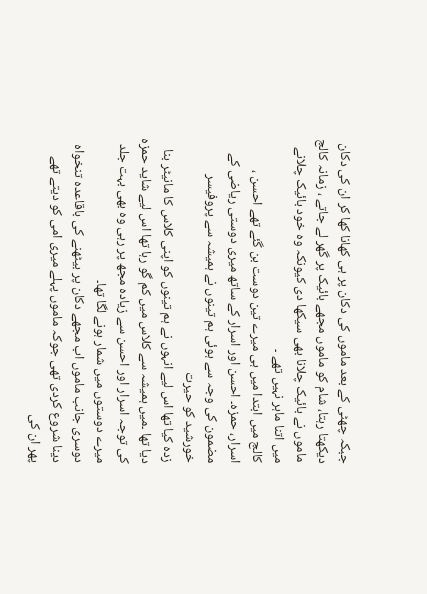جبکہ چھٹی کے بعد ماموں کی دکان پر ہی کھانا کھا کر ان کی دکان دیکھتا رہتا، شام کو ماموں مجھے بائیک پر گھر لے جاتے ، زمانہ کالج ماموں نے بائیک چلانا بھی سیکھا دی کیونکہ وہ خود بائیک چلانے میں اتنا ماہر نہیں تھے ۔
کالج میں ابتدا میں ہی میرے تین دوست بن گئے تھے احسن ، اسرار، حمزہ۔ احسن اور اسرار کے ساتھ میری دوستی ریاضی کے مضمون کی وجہ سے ہوئی ہم تینوں نے ہمیشہ سے پروفیسر خورشید کو حیرت
زدہ کیا تھا اس لیے انہوں نے ہم تینوں کو اپنی کلاس کا مانیٹر بنا دیا تھا ۔میں ہمیشہ سے کلاس میں کم گو رہا تھا اس لیے شاید حمزہ کی توجہ اسرار اور احسن سے زیادہ مجھ پر رہی وہ بھی بہت جلد میرے دوستوں میں شمار ہونے لگا تھا۔
دوسری جانب ماموں اب مجھے دکان پر بیٹھنے کی باقاعدہ تنخواہ دینا شروع کردی تھی جوکہ ماموں پہلے میری امی کو دیتے تھے پھر ان کی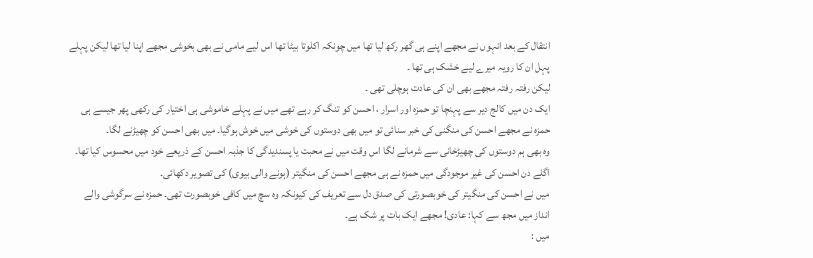انتقال کے بعد انہوں نے مجھے اپنے ہی گھر رکھ لیا تھا میں چونکہ اکلوتا بیٹا تھا اس لیے مامی نے بھی بخوشی مجھے اپنا لیا تھا لیکن پہلے پہل ان کا رویہ میرے لیے خشک ہی تھا ۔
لیکن رفتہ رفتہ مجھے بھی ان کی عادت ہوچلی تھی ۔
ایک دن میں کالج دیر سے پہنچا تو حمزہ اور اسرار ، احسن کو تنگ کر رہے تھے میں نے پہلے خاموشی ہی اختیار کی رکھی پھر جیسے ہی حمزہ نے مجھے احسن کی منگنی کی خبر سنائی تو میں بھی دوستوں کی خوشی میں خوش ہوگیا۔ میں بھی احسن کو چھیڑنے لگا۔
وہ بھی ہم دوستوں کی چھیڑخانی سے شرمانے لگا اس وقت میں نے محبت یا پسندیدگی کا جذبہ احسن کے ذریعے خود میں محسوس کیا تھا۔ اگلے دن احسن کی غیر موجودگی میں حمزہ نے ہی مجھے احسن کی منگیتر (ہونے والی بیوی) کی تصویر دکھائی۔
میں نے احسن کی منگیتر کی خوبصورتی کی صدق دل سے تعریف کی کیونکہ وہ سچ میں کافی خوبصورت تھی۔ حمزہ نے سرگوشی والے انداز میں مجھ سے کہا: عادی! مجھے ایک بات پر شک ہے۔
میں :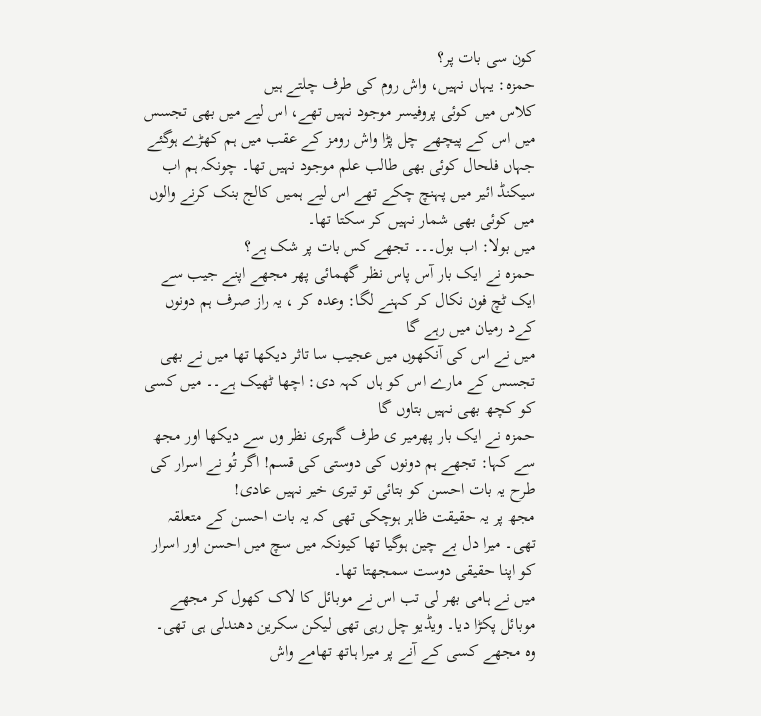کون سی بات پر؟
حمزہ: یہاں نہیں، واش روم کی طرف چلتے ہیں
کلاس میں کوئی پروفیسر موجود نہیں تھے، اس لیے میں بھی تجسس میں اس کے پیچھے چل پڑا واش رومز کے عقب میں ہم کھڑے ہوگئے جہاں فلحال کوئی بھی طالب علم موجود نہیں تھا۔ چونکہ ہم اب سیکنڈ ائیر میں پہنچ چکے تھے اس لیے ہمیں کالج بنک کرنے والوں میں کوئی بھی شمار نہیں کر سکتا تھا۔
میں بولا: اب بول۔۔۔ تجھے کس بات پر شک ہے؟
حمزہ نے ایک بار آس پاس نظر گھمائی پھر مجھے اپنے جیب سے ایک ٹچ فون نکال کر کہنے لگا: وعدہ کر ، یہ راز صرف ہم دونوں کےد رمیان میں رہے گا
میں نے اس کی آنکھوں میں عجیب سا تاثر دیکھا تھا میں نے بھی تجسس کے مارے اس کو ہاں کہہ دی: اچھا ٹھیک ہے۔۔ میں کسی کو کچھ بھی نہیں بتاوں گا
حمزہ نے ایک بار پھرمیر ی طرف گہری نظر وں سے دیکھا اور مجھ سے کہا: تجھے ہم دونوں کی دوستی کی قسم! اگر تُو نے اسرار کی طرح یہ بات احسن کو بتائی تو تیری خیر نہیں عادی!
مجھ پر یہ حقیقت ظاہر ہوچکی تھی کہ یہ بات احسن کے متعلقہ تھی۔ میرا دل بے چین ہوگیا تھا کیونکہ میں سچ میں احسن اور اسرار کو اپنا حقیقی دوست سمجھتا تھا۔
میں نے ہامی بھر لی تب اس نے موبائل کا لاک کھول کر مجھے موبائل پکڑا دیا۔ ویڈیو چل رہی تھی لیکن سکرین دھندلی ہی تھی۔ وہ مجھے کسی کے آنے پر میرا ہاتھ تھامے واش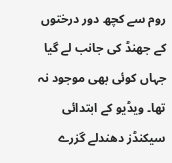روم سے کچھ دور درختوں کے جھنڈ کی جانب لے گیا جہاں کوئی بھی موجود نہ تھا۔ ویڈیو کے ابتدائی سیکنڈز دھندلے گزرے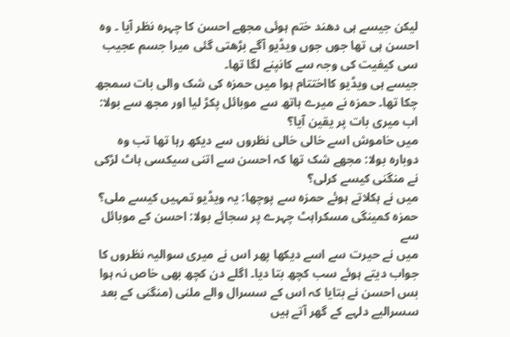لیکن جیسے ہی دھند ختم ہوئی مجھے احسن کا چہرہ نظر آیا ۔ وہ احسن ہی تھا جوں جوں ویڈیو آگے بڑھتی گئی میرا جسم عجیب سی کیفیت کی وجہ سے کانپنے لگا تھا۔
جیسے ہی ویڈیو کااختتام ہوا میں حمزہ کی شک والی بات سمجھ چکا تھا۔ حمزہ نے میرے ہاتھ سے موبائل پکڑ لیا اور مجھ سے بولا: اب میری بات پر یقین آیا؟
میں خاموش اسے خالی خالی نظروں سے دیکھ رہا تھا تب وہ دوبارہ بولا: مجھے شک تھا کہ احسن سے اتنی سیکسی ہاٹ لڑکی نے منگنی کیسے کرلی؟
میں نے ہکلاتے ہوئے حمزہ سے پوچھا: یہ ویڈیو تمہیں کیسے ملی؟
حمزہ کمینگی مسکراہٹ چہرے پر سجائے بولا: احسن کے موبائل سے
میں نے حیرت سے اسے دیکھا پھر اس نے میری سوالیہ نظروں کا جواب دیتے ہوئے سب کچھ بتا دیا۔ اگلے دن کچھ بھی خاص نہ ہوا بس احسن نے بتایا کہ اس کے سسرال والے ملنی (منگنی کے بعد سسرالیے دلہے کے گھر آتے ہیں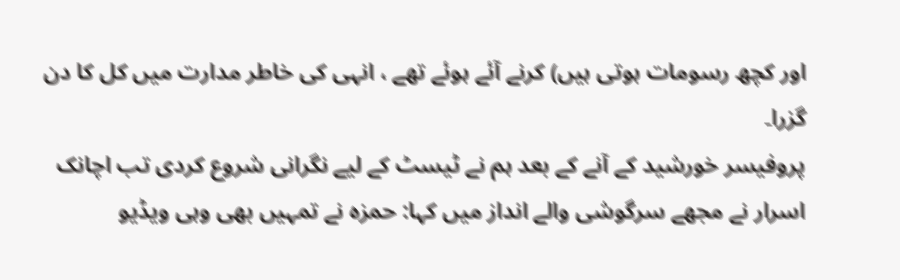اور کچھ رسومات ہوتی ہیں) کرنے آئے ہوئے تھے ، انہی کی خاطر مدارت میں کل کا دن گزرا۔
پروفیسر خورشید کے آنے کے بعد ہم نے ٹیسٹ کے لیے نگرانی شروع کردی تب اچانک اسرار نے مجھے سرگوشی والے انداز میں کہا: حمزہ نے تمہیں بھی وہی ویڈیو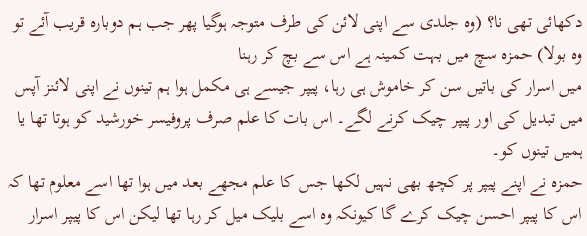دکھائی تھی نا؟ (وہ جلدی سے اپنی لائن کی طرف متوجہ ہوگیا پھر جب ہم دوبارہ قریب آئے تو وہ بولا) حمزہ سچ میں بہت کمینہ ہے اس سے بچ کر رہنا
میں اسرار کی باتیں سن کر خاموش ہی رہا، پیپر جیسے ہی مکمل ہوا ہم تینوں نے اپنی لائنز آپس میں تبدیل کی اور پیپر چیک کرنے لگے۔ اس بات کا علم صرف پروفیسر خورشید کو ہوتا تھا یا ہمیں تینوں کو۔
حمزہ نے اپنے پیپر پر کچھ بھی نہیں لکھا جس کا علم مجھے بعد میں ہوا تھا اسے معلوم تھا کہ اس کا پیپر احسن چیک کرے گا کیونکہ وہ اسے بلیک میل کر رہا تھا لیکن اس کا پیپر اسرار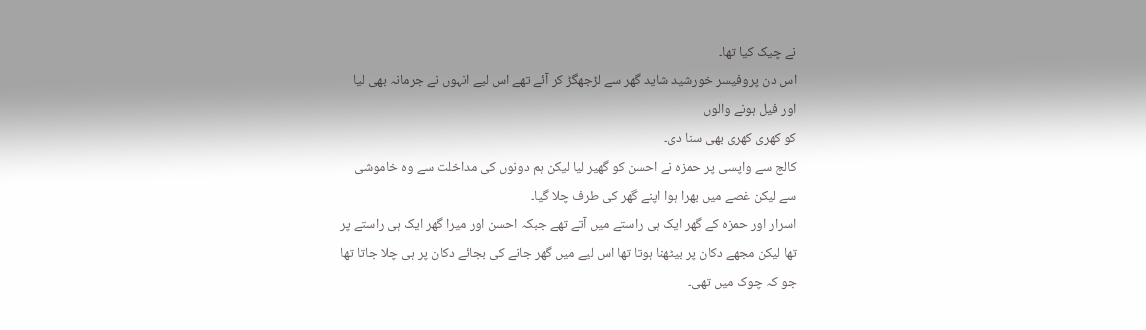نے چیک کیا تھا۔
اس دن پروفیسر خورشید شاید گھر سے لڑجھگڑ کر آئے تھے اس لیے انہوں نے جرمانہ بھی لیا اور فیل ہونے والوں
کو کھری کھری بھی سنا دی۔
کالج سے واپسی پر حمزہ نے احسن کو گھیر لیا لیکن ہم دونوں کی مداخلت سے وہ خاموشی سے لیکن غصے میں بھرا ہوا اپنے گھر کی طرف چلا گیا۔
اسرار اور حمزہ کے گھر ایک ہی راستے میں آتے تھے جبکہ احسن اور میرا گھر ایک ہی راستے پر تھا لیکن مجھے دکان پر بیٹھنا ہوتا تھا اس لیے میں گھر جانے کی بجائے دکان پر ہی چلا جاتا تھا جو کہ چوک میں تھی۔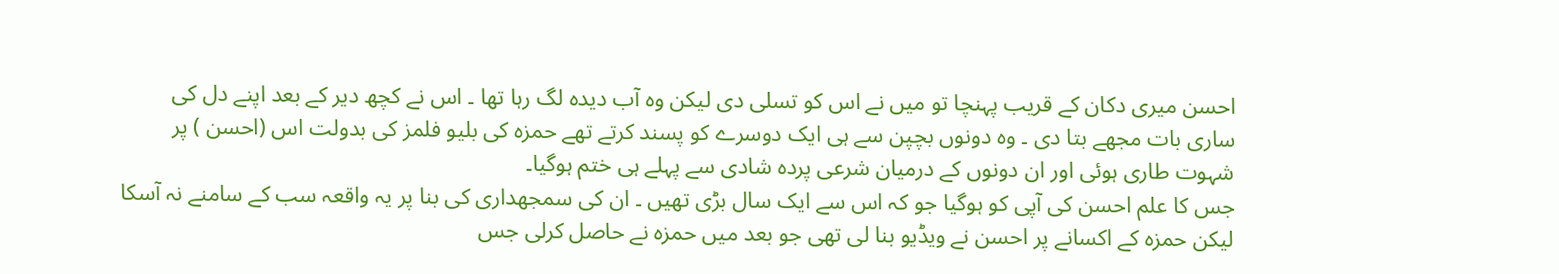احسن میری دکان کے قریب پہنچا تو میں نے اس کو تسلی دی لیکن وہ آب دیدہ لگ رہا تھا ۔ اس نے کچھ دیر کے بعد اپنے دل کی ساری بات مجھے بتا دی ۔ وہ دونوں بچپن سے ہی ایک دوسرے کو پسند کرتے تھے حمزہ کی بلیو فلمز کی بدولت اس (احسن ) پر شہوت طاری ہوئی اور ان دونوں کے درمیان شرعی پردہ شادی سے پہلے ہی ختم ہوگیا۔
جس کا علم احسن کی آپی کو ہوگیا جو کہ اس سے ایک سال بڑی تھیں ۔ ان کی سمجھداری کی بنا پر یہ واقعہ سب کے سامنے نہ آسکا لیکن حمزہ کے اکسانے پر احسن نے ویڈیو بنا لی تھی جو بعد میں حمزہ نے حاصل کرلی جس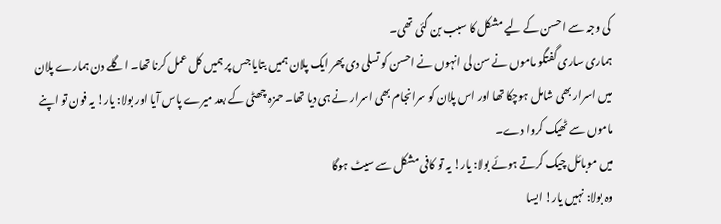کی وجہ سے احسن کے لیے مشکل کا سبب بن گئی تھی۔
ہماری ساری گفتگو ماموں نے سن لی انہوں نے احسن کو تسلی دی پھر ایک پلان ہمیں بتایا جس پر ہمیں کل عمل کرنا تھا۔ اگلے دن ہمارے پلان میں اسرار بھی شامل ہوچکا تھا اور اس پلان کو سرانجام بھی اسرار نے ہی دیا تھا۔ حمزہ چھٹی کے بعد میرے پاس آیا اور بولا: یار! یہ فون تو اپنے ماموں سے ٹھیک کروا دے۔
میں موبائل چیک کرتے ہوئے بولا: یار! یہ تو کافی مشکل سے سیٹ ہوگا
وہ بولا: نہیں یار! ایسا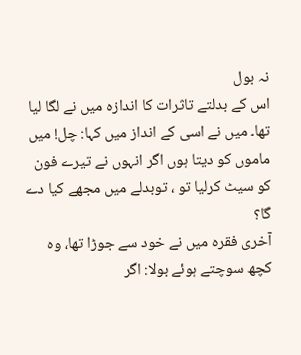نہ بول
اس کے بدلتے تاثرات کا اندازہ میں نے لگا لیا تھا۔ میں نے اسی کے انداز میں کہا: چل! میں ماموں کو دیتا ہوں اگر انہوں نے تیرے فون کو سیٹ کرلیا تو ، توبدلے میں مجھے کیا دے گا؟
آخری فقرہ میں نے خود سے جوڑا تھا، وہ کچھ سوچتے ہوئے بولا: اگر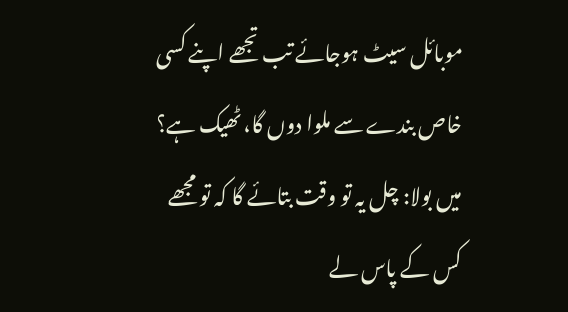موبائل سیٹ ہوجائے تب تجھے اپنے کسی خاص بندے سے ملوا دوں گا، ٹھیک ہے؟
میں بولا: چل یہ تو وقت بتائے گا کہ تو مجھے کس کے پاس لے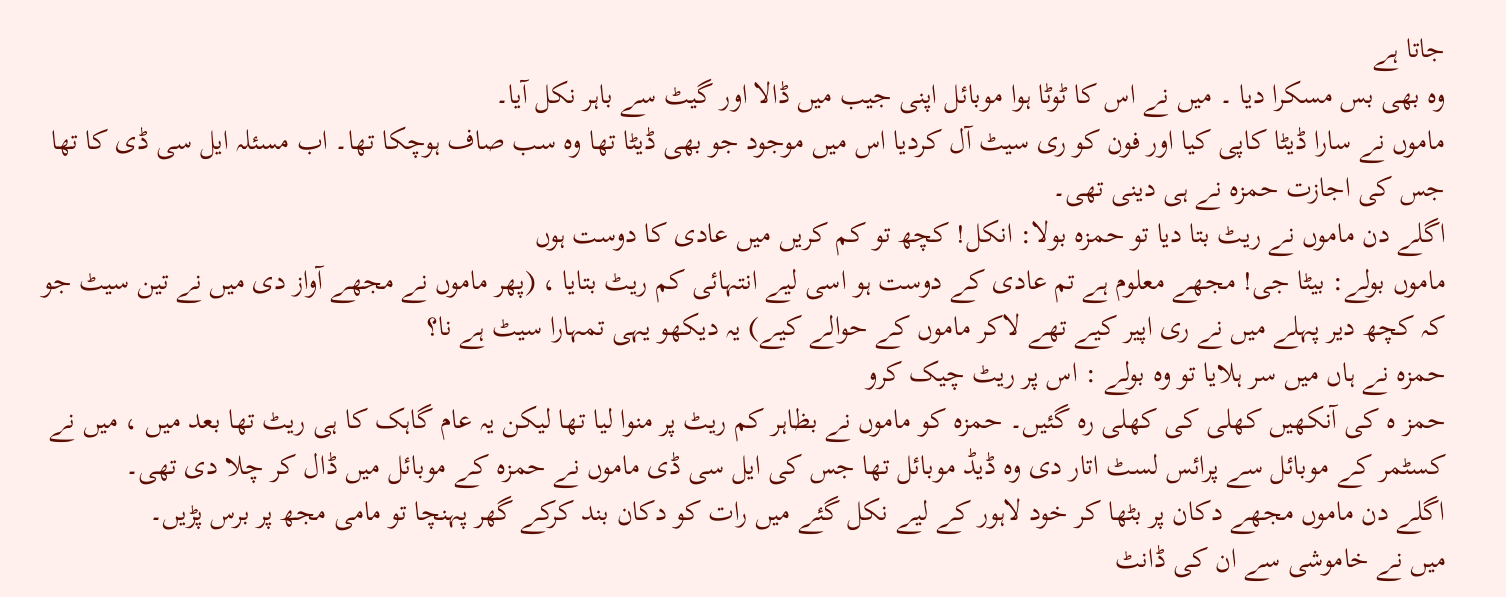جاتا ہے
وہ بھی بس مسکرا دیا ۔ میں نے اس کا ٹوٹا ہوا موبائل اپنی جیب میں ڈالا اور گیٹ سے باہر نکل آیا۔
ماموں نے سارا ڈیٹا کاپی کیا اور فون کو ری سیٹ آل کردیا اس میں موجود جو بھی ڈیٹا تھا وہ سب صاف ہوچکا تھا۔ اب مسئلہ ایل سی ڈی کا تھا جس کی اجازت حمزہ نے ہی دینی تھی۔
اگلے دن ماموں نے ریٹ بتا دیا تو حمزہ بولا: انکل! کچھ تو کم کریں میں عادی کا دوست ہوں
ماموں بولے: بیٹا جی! مجھے معلوم ہے تم عادی کے دوست ہو اسی لیے انتہائی کم ریٹ بتایا ، (پھر ماموں نے مجھے آواز دی میں نے تین سیٹ جو کہ کچھ دیر پہلے میں نے ری اپیر کیے تھے لاکر ماموں کے حوالے کیے) یہ دیکھو یہی تمہارا سیٹ ہے نا؟
حمزہ نے ہاں میں سر ہلایا تو وہ بولے : اس پر ریٹ چیک کرو
حمز ہ کی آنکھیں کھلی کی کھلی رہ گئیں۔ حمزہ کو ماموں نے بظاہر کم ریٹ پر منوا لیا تھا لیکن یہ عام گاہک کا ہی ریٹ تھا بعد میں ، میں نے کسٹمر کے موبائل سے پرائس لسٹ اتار دی وہ ڈیڈ موبائل تھا جس کی ایل سی ڈی ماموں نے حمزہ کے موبائل میں ڈال کر چلا دی تھی۔
اگلے دن ماموں مجھے دکان پر بٹھا کر خود لاہور کے لیے نکل گئے میں رات کو دکان بند کرکے گھر پہنچا تو مامی مجھ پر برس پڑیں۔
میں نے خاموشی سے ان کی ڈانٹ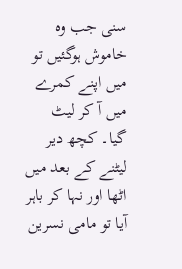سنی جب وہ خاموش ہوگئیں تو میں اپنے کمرے میں آ کر لیٹ گیا۔ کچھ دیر لیٹنے کے بعد میں اٹھا اور نہا کر باہر آیا تو مامی نسرین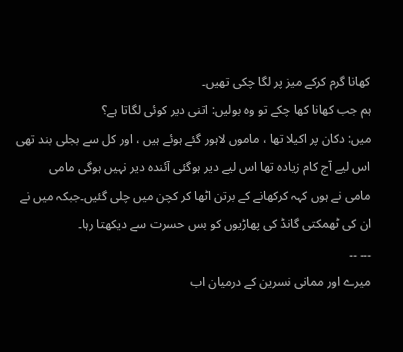کھانا گرم کرکے میز پر لگا چکی تھیں۔
ہم جب کھانا کھا چکے تو وہ بولیں: اتنی دیر کوئی لگاتا ہے؟
میں: دکان پر اکیلا تھا ، ماموں لاہور گئے ہوئے ہیں ، اور کل سے بجلی بند تھی اس لیے آج کام زیادہ تھا اس لیے دیر ہوگئی آئندہ دیر نہیں ہوگی مامی
مامی نے ہوں کہہ کرکھانے کے برتن اٹھا کر کچن میں چلی گئیں۔جبکہ میں نے ان کی ٹھمکتی گانڈ کی پھاڑیوں کو بس حسرت سے دیکھتا رہا۔
۔۔۔ ۔۔
میرے اور ممانی نسرین کے درمیان اب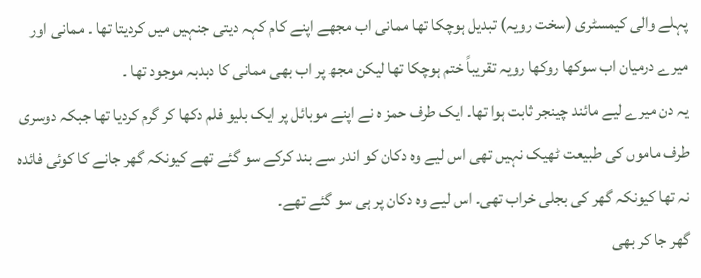پہلے والی کیمسٹری (سخت رویہ) تبدیل ہوچکا تھا ممانی اب مجھے اپنے کام کہہ دیتی جنہیں میں کردیتا تھا ۔ ممانی اور میرے درمیان اب سوکھا روکھا رویہ تقریباً ختم ہوچکا تھا لیکن مجھ پر اب بھی ممانی کا دبدبہ موجود تھا ۔
یہ دن میرے لیے مائند چینجر ثابت ہوا تھا۔ ایک طرف حمز ہ نے اپنے موبائل پر ایک بلیو فلم دکھا کر گرم کردیا تھا جبکہ دوسری طرف ماموں کی طبیعت ٹھیک نہیں تھی اس لیے وہ دکان کو اندر سے بند کرکے سو گئے تھے کیونکہ گھر جانے کا کوئی فائدہ نہ تھا کیونکہ گھر کی بجلی خراب تھی۔ اس لیے وہ دکان پر ہی سو گئے تھے۔
گھر جا کر بھی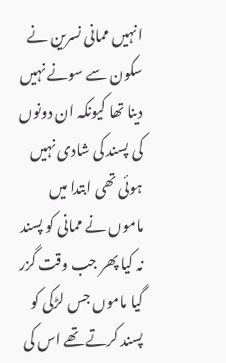انہیں ممانی نسرین نے سکون سے سونے نہیں دینا تھا کیونکہ ان دونوں کی پسند کی شادی نہیں ہوئی تھی ابتدا میں ماموں نے ممانی کو پسند نہ کیا پھر جب وقت گزر گیا ماموں جس لڑکی کو پسند کرتے تھے اس کی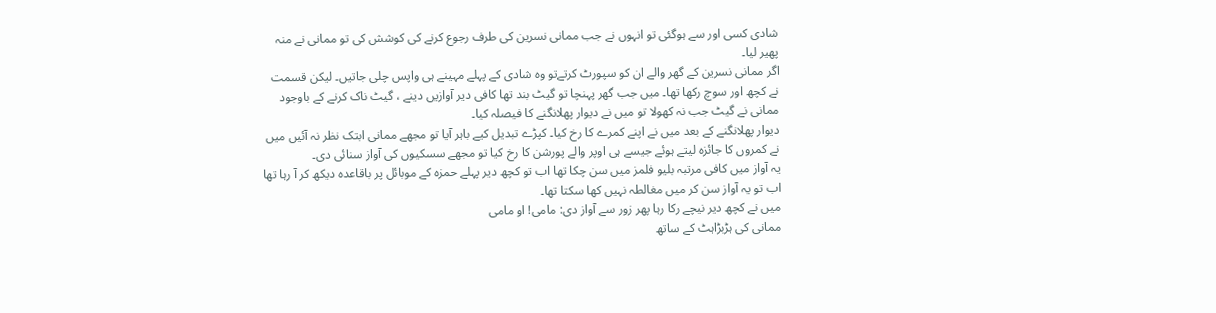شادی کسی اور سے ہوگئی تو انہوں نے جب ممانی نسرین کی طرف رجوع کرنے کی کوشش کی تو ممانی نے منہ پھیر لیا۔
اگر ممانی نسرین کے گھر والے ان کو سپورٹ کرتےتو وہ شادی کے پہلے مہینے ہی واپس چلی جاتیں۔ لیکن قسمت نے کچھ اور سوچ رکھا تھا۔ میں جب گھر پہنچا تو گیٹ بند تھا کافی دیر آوازیں دینے ، گیٹ ناک کرنے کے باوجود ممانی نے گیٹ جب نہ کھولا تو میں نے دیوار پھلانگنے کا فیصلہ کیا۔
دیوار پھلانگنے کے بعد میں نے اپنے کمرے کا رخ کیا۔ کپڑے تبدیل کیے باہر آیا تو مجھے ممانی ابتک نظر نہ آئیں میں نے کمروں کا جائزہ لیتے ہوئے جیسے ہی اوپر والے پورشن کا رخ کیا تو مجھے سسکیوں کی آواز سنائی دی۔
یہ آواز میں کافی مرتبہ بلیو فلمز میں سن چکا تھا اب تو کچھ دیر پہلے حمزہ کے موبائل پر باقاعدہ دیکھ کر آ رہا تھا اب تو یہ آواز سن کر میں مغالطہ نہیں کھا سکتا تھا۔
میں نے کچھ دیر نیچے رکا رہا پھر زور سے آواز دی: مامی! او مامی
ممانی کی ہڑبڑاہٹ کے ساتھ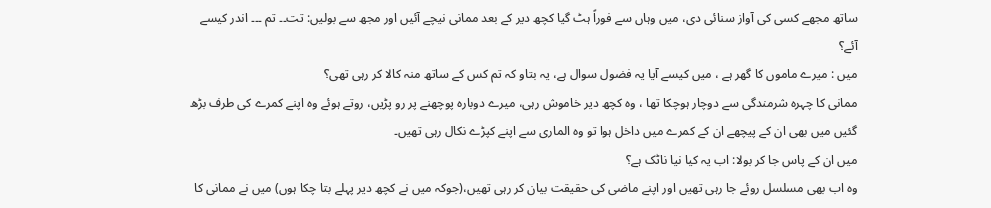ساتھ مجھے کسی کی آواز سنائی دی، میں وہاں سے فوراً ہٹ گیا کچھ دیر کے بعد ممانی نیچے آئیں اور مجھ سے بولیں: تت۔۔ تم ۔۔۔ اندر کیسے آئے؟
میں : میرے ماموں کا گھر ہے ، میں کیسے آیا یہ فضول سوال ہے، یہ بتاو کہ تم کس کے ساتھ منہ کالا کر رہی تھی؟
ممانی کا چہرہ شرمندگی سے دوچار ہوچکا تھا ، وہ کچھ دیر خاموش رہی، میرے دوبارہ پوچھنے پر رو پڑیں، روتے ہوئے وہ اپنے کمرے کی طرف بڑھ گئیں میں بھی ان کے پیچھے ان کے کمرے میں داخل ہوا تو وہ الماری سے اپنے کپڑے نکال رہی تھیں۔
میں ان کے پاس جا کر بولا: اب یہ کیا نیا ناٹک ہے؟
وہ اب بھی مسلسل روئے جا رہی تھیں اور اپنے ماضی کی حقیقت بیان کر رہی تھیں،(جوکہ میں نے کچھ دیر پہلے بتا چکا ہوں) میں نے ممانی کا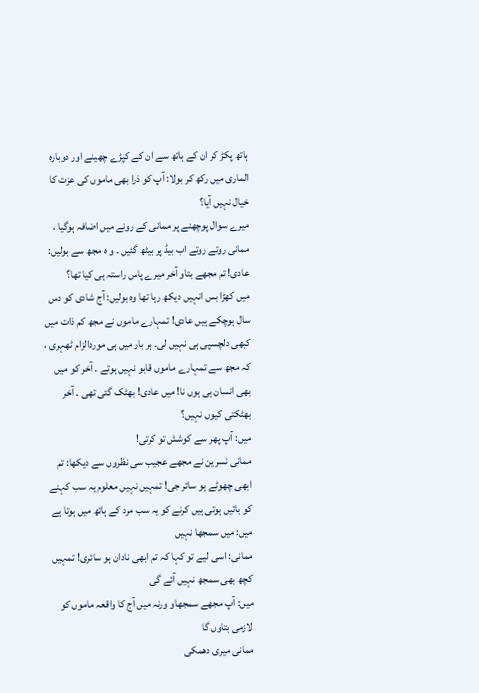ہاتھ پکڑ کر ان کے ہاتھ سے ان کے کپڑے چھینے اور دوبارہ الماری میں رکھ کر بولا: آپ کو ذرا بھی ماموں کی عزت کا خیال نہیں آیا؟
میرے سوال پوچھنے پر ممانی کے رونے میں اضافہ ہوگیا ، ممانی روتے روتے اب بیڈ پر بیٹھ گئیں ۔ و ہ مجھ سے بولیں: عادی! تم مجھے بتاو آخر میرے پاس راستہ ہی کیا تھا؟
میں کھڑا بس انہیں دیکھ رہا تھا وہ بولیں: آج شادی کو دس سال ہوچکے ہیں عادی! تمہارے ماموں نے مجھ کم ذات میں کبھی دلچسپی ہی نہیں لی۔ ہر بار میں ہی موردالزام ٹھہری ، کہ مجھ سے تمہارے ماموں قابو نہیں ہوتے ۔ آخر کو میں بھی انسان ہی ہوں نا! میں عادی! بھٹک گئی تھی ۔ آخر بھٹکتی کیوں نہیں؟
میں: آپ پھر سے کوشش تو کرتی!
ممانی نسرین نے مجھے عجیب سی نظروں سے دیکھا: تم ابھی چھوٹے ہو سائر جی! تمہیں نہیں معلوم یہ سب کہنے کو باتیں ہوتی ہیں کرنے کو یہ سب مرد کے ہاتھ میں ہوتا ہے
میں: میں سمجھا نہیں
ممانی: اسی لیے تو کہا کہ تم ابھی نادان ہو سائری! تمہیں کچھ بھی سمجھ نہیں آئے گی
میں: آپ مجھے سمجھاو ورنہ میں آج کا واقعہ ماموں کو لازمی بتاوں گا
ممانی میری دھمکی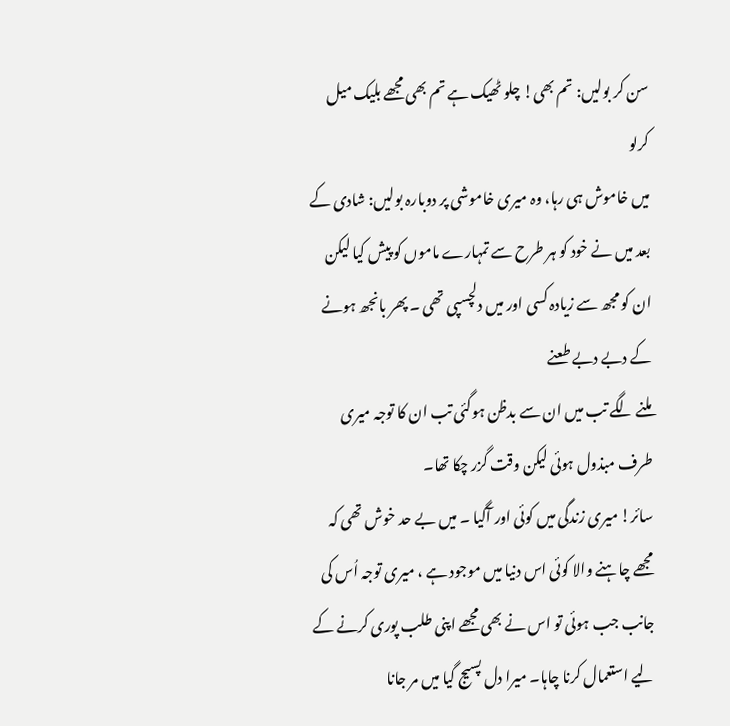سن کر بولیں: تم بھی! چلو ٹھیک ہے تم بھی مجھے بلیک میل کرلو
میں خاموش ہی رہا، وہ میری خاموشی پر دوبارہ بولیں: شادی کے بعد میں نے خود کو ہر طرح سے تمہارے ماموں کو پیش کیا لیکن ان کو مجھ سے زیادہ کسی اور میں دلچسپی تھی ۔ پھر بانجھ ہونے کے دبے دبے طعنے
ملنے لگے تب میں ان سے بدظن ہوگئی تب ان کا توجہ میری طرف مبذول ہوئی لیکن وقت گزر چکا تھا۔
سائر! میری زندگی میں کوئی اور آگیا ۔ میں بے حد خوش تھی کہ مجھے چاہنے والا کوئی اس دنیا میں موجود ہے ، میری توجہ اُس کی جانب جب ہوئی تو اس نے بھی مجھے اپنی طلب پوری کرنے کے لیے استعمال کرنا چاہا۔ میرا دل پسیج گیا میں مر جانا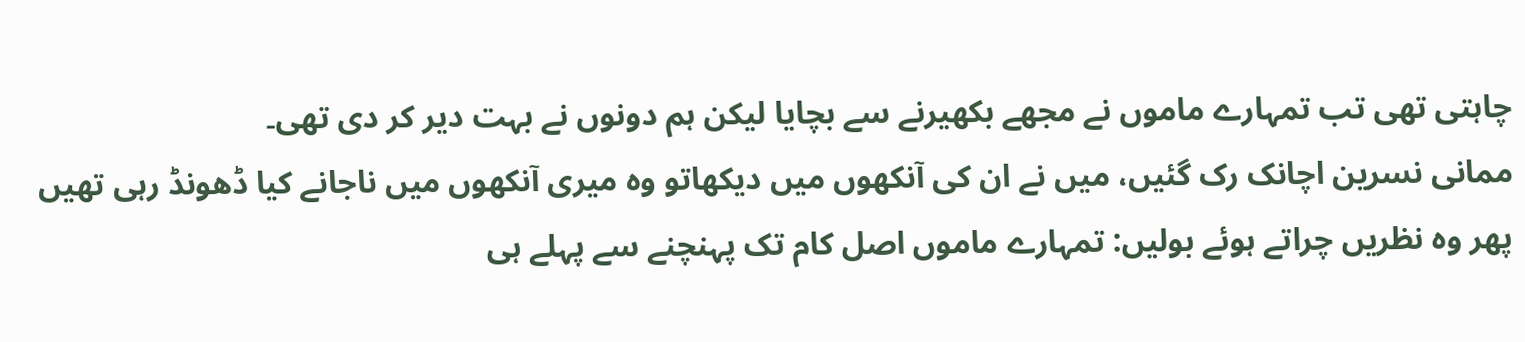چاہتی تھی تب تمہارے ماموں نے مجھے بکھیرنے سے بچایا لیکن ہم دونوں نے بہت دیر کر دی تھی۔
ممانی نسرین اچانک رک گئیں، میں نے ان کی آنکھوں میں دیکھاتو وہ میری آنکھوں میں ناجانے کیا ڈھونڈ رہی تھیں پھر وہ نظریں چراتے ہوئے بولیں: تمہارے ماموں اصل کام تک پہنچنے سے پہلے ہی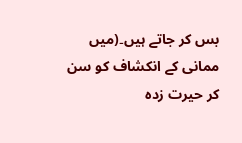بس کر جاتے ہیں۔(میں ممانی کے انکشاف کو سن کر حیرت زدہ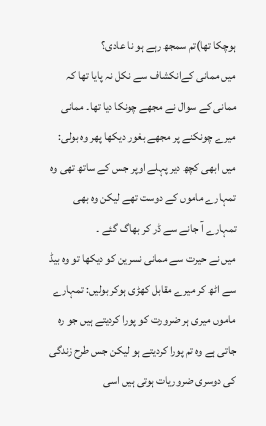ہوچکا تھا)تم سمجھ رہے ہو نا عادی؟
میں ممانی کےانکشاف سے نکل نہ پایا تھا کہ ممانی کے سوال نے مجھے چونکا دیا تھا۔ ممانی میرے چونکنے پر مجھے بغور دیکھا پھر وہ بولی: میں ابھی کچھ دیر پہلے اوپر جس کے ساتھ تھی وہ تمہارے ماموں کے دوست تھے لیکن وہ بھی تمہارے آ جانے سے ڈر کر بھاگ گئے ۔
میں نے حیرت سے ممانی نسرین کو دیکھا تو وہ بیڈ سے اٹھ کر میرے مقابل کھڑی ہوکر بولیں: تمہارے ماموں میری ہر ضرورت کو پورا کردیتے ہیں جو رہ جاتی ہے وہ تم پورا کردیتے ہو لیکن جس طرح زندگی کی دوسری ضروریات ہوتی ہیں اسی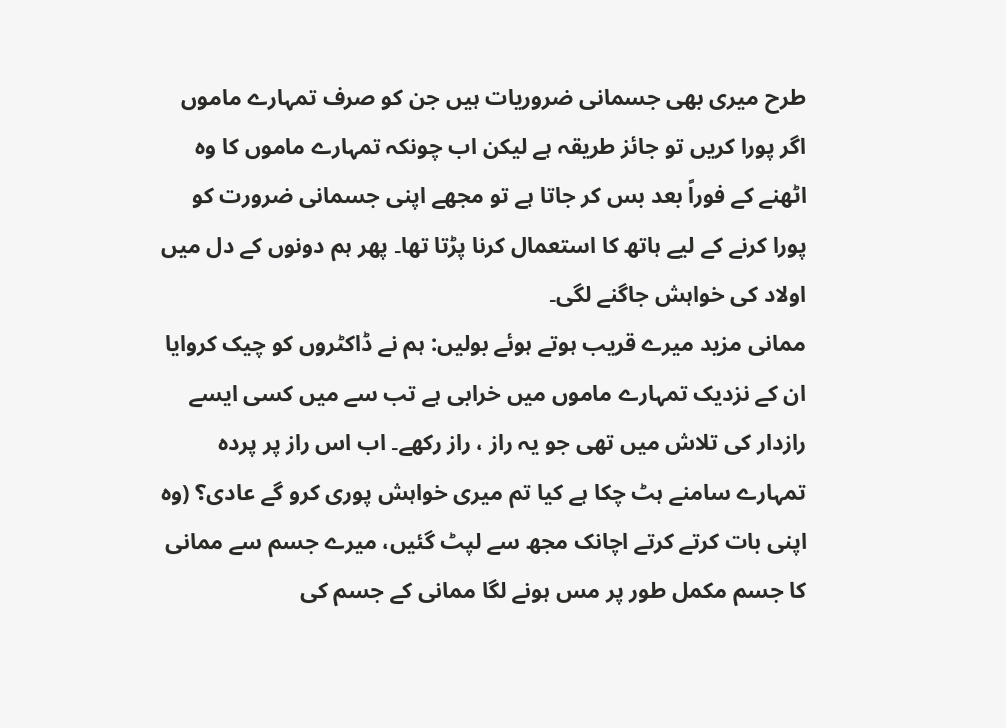طرح میری بھی جسمانی ضروریات ہیں جن کو صرف تمہارے ماموں اگر پورا کریں تو جائز طریقہ ہے لیکن اب چونکہ تمہارے ماموں کا وہ اٹھنے کے فوراً بعد بس کر جاتا ہے تو مجھے اپنی جسمانی ضرورت کو پورا کرنے کے لیے ہاتھ کا استعمال کرنا پڑتا تھا۔ پھر ہم دونوں کے دل میں اولاد کی خواہش جاگنے لگی۔
ممانی مزید میرے قریب ہوتے ہوئے بولیں: ہم نے ڈاکٹروں کو چیک کروایا ان کے نزدیک تمہارے ماموں میں خرابی ہے تب سے میں کسی ایسے رازدار کی تلاش میں تھی جو یہ راز ، راز رکھے۔ اب اس راز پر پردہ تمہارے سامنے ہٹ چکا ہے کیا تم میری خواہش پوری کرو گے عادی؟ (وہ اپنی بات کرتے کرتے اچانک مجھ سے لپٹ گئیں، میرے جسم سے ممانی کا جسم مکمل طور پر مس ہونے لگا ممانی کے جسم کی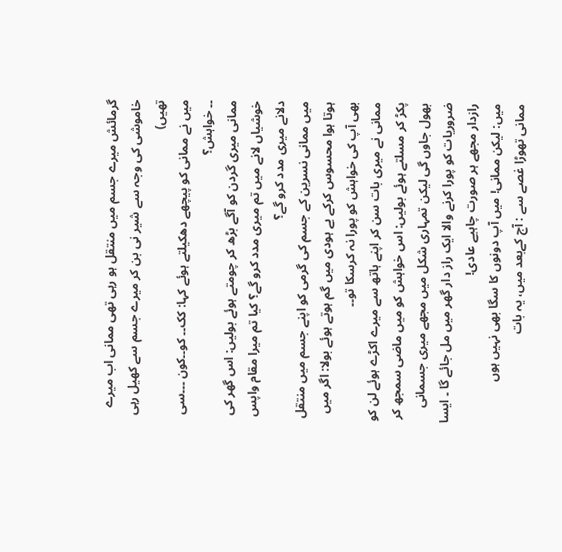گرمائش میرے جسم میں منتقل ہو رہی تھی ممانی اب میرے خاموشی کی وجہ سے شیر نی بن کر میرے جسم سے کھیل رہی تھیں)
میں نے ممانی کو پیچھے دھکیلتے ہوئے کہا: کک۔۔ کو۔۔کون ۔۔۔سی ۔۔ خواہش؟
ممانی میری گردن کو آگے بڑھ کر چومتے ہوئے بولیں: اس گھر کی خوشیاں لانے میں تم میری مدد کرو گے؟ کیا تم میرا مقام واپس دلانے میری مدد کرو گے؟
میں ممانی نسرین کے جسم کی گرمی کو اپنے جسم میں منتقل ہوتا ہوا محسوس کرکے بے ہودی میں گم ہوتے ہوئے بولا: اگر میں بھی آپ کی خواہش کو پورا نہ کرسکا تو۔۔
ممانی نے میری بات سن کر اپنے ہاتھ سے میرے اکڑے ہوئے لن کو پکڑ کر مسلتے ہوئے بولیں: اس خواہش کو میں ماضی سمجھ کر بھول جاوں گی لیکن تمہاری شکل میں مجھے میری جسمانی ضروریات کو پورا کرنے والا ایک راز دار گھر میں مل جائے گا ۔ ایسا رازدار مجھے ہر صورت چاہیے عادی!
میں: لیکن ممانی! میں آپ دونوں کا سگا بھی نہیں ہوں
ممانی تھوڑا غصے سے : آج کےبعد میں، یہ بات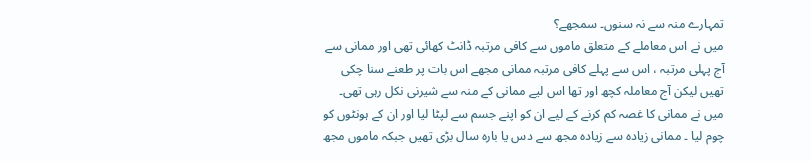تمہارے منہ سے نہ سنوں۔ سمجھے؟
میں نے اس معاملے کے متعلق ماموں سے کافی مرتبہ ڈانٹ کھائی تھی اور ممانی سے آج پہلی مرتبہ ، اس سے پہلے کافی مرتبہ ممانی مجھے اس بات پر طعنے سنا چکی تھیں لیکن آج معاملہ کچھ اور تھا اس لیے ممانی کے منہ سے شیرنی نکل رہی تھی۔
میں نے ممانی کا غصہ کم کرنے کے لیے ان کو اپنے جسم سے لپٹا لیا اور ان کے ہونٹوں کو چوم لیا ۔ ممانی زیادہ سے زیادہ مجھ سے دس یا بارہ سال بڑی تھیں جبکہ ماموں مجھ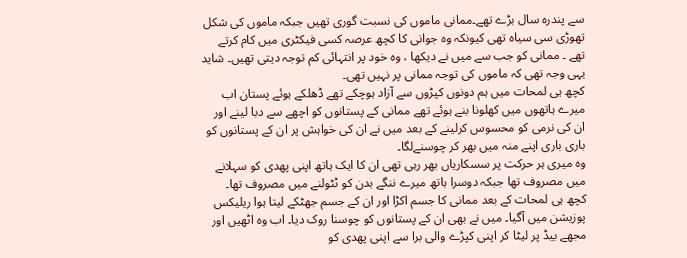سے پندرہ سال بڑے تھے۔ممانی ماموں کی نسبت گوری تھیں جبکہ ماموں کی شکل تھوڑی سی سیاہ تھی کیونکہ وہ جوانی کا کچھ عرصہ کسی فیکٹری میں کام کرتے تھے ۔ ممانی کو جب سے میں نے دیکھا ، وہ خود پر انتہائی کم توجہ دیتی تھیں۔ شاید یہی وجہ تھی کہ ماموں کی توجہ ممانی پر نہیں تھی۔
کچھ ہی لمحات میں ہم دونوں کپڑوں سے آزاد ہوچکے تھے ڈھلکے ہوئے پستان اب میرے ہاتھوں میں کھلونا بنے ہوئے تھے ممانی کے پستانوں کو اچھے سے دبا لینے اور ان کی نرمی کو محسوس کرلینے کے بعد میں نے ان کی خواہش پر ان کے پستانوں کو باری باری اپنے منہ میں بھر کر چوسنےلگا۔
وہ میری ہر حرکت پر سسکاریاں بھر رہی تھی ان کا ایک ہاتھ اپنی پھدی کو سہلانے میں مصروف تھا جبکہ دوسرا ہاتھ میرے ننگے بدن کو ٹٹولنے میں مصروف تھا۔
کچھ ہی لمحات کے بعد ممانی کا جسم اکڑا اور ان کے جسم جھٹکے لیتا ہوا ریلیکس پوزیشن میں آگیا۔ میں نے بھی ان کے پستانوں کو چوسنا روک دیا۔ اب وہ اٹھیں اور مجھے بیڈ پر لیٹا کر اپنی کپڑے والی برا سے اپنی پھدی کو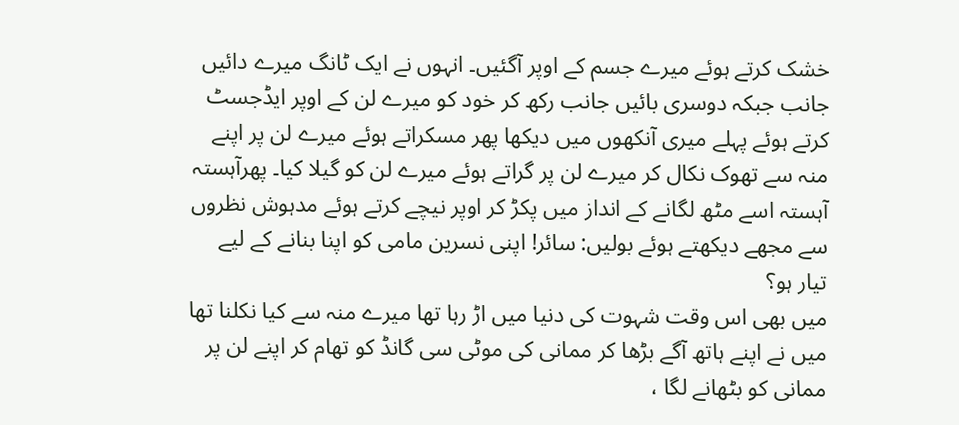خشک کرتے ہوئے میرے جسم کے اوپر آگئیں۔ انہوں نے ایک ٹانگ میرے دائیں جانب جبکہ دوسری بائیں جانب رکھ کر خود کو میرے لن کے اوپر ایڈجسٹ کرتے ہوئے پہلے میری آنکھوں میں دیکھا پھر مسکراتے ہوئے میرے لن پر اپنے منہ سے تھوک نکال کر میرے لن پر گراتے ہوئے میرے لن کو گیلا کیا۔ پھرآہستہ آہستہ اسے مٹھ لگانے کے انداز میں پکڑ کر اوپر نیچے کرتے ہوئے مدہوش نظروں سے مجھے دیکھتے ہوئے بولیں: سائر! اپنی نسرین مامی کو اپنا بنانے کے لیے تیار ہو؟
میں بھی اس وقت شہوت کی دنیا میں اڑ رہا تھا میرے منہ سے کیا نکلنا تھا میں نے اپنے ہاتھ آگے بڑھا کر ممانی کی موٹی سی گانڈ کو تھام کر اپنے لن پر ممانی کو بٹھانے لگا ،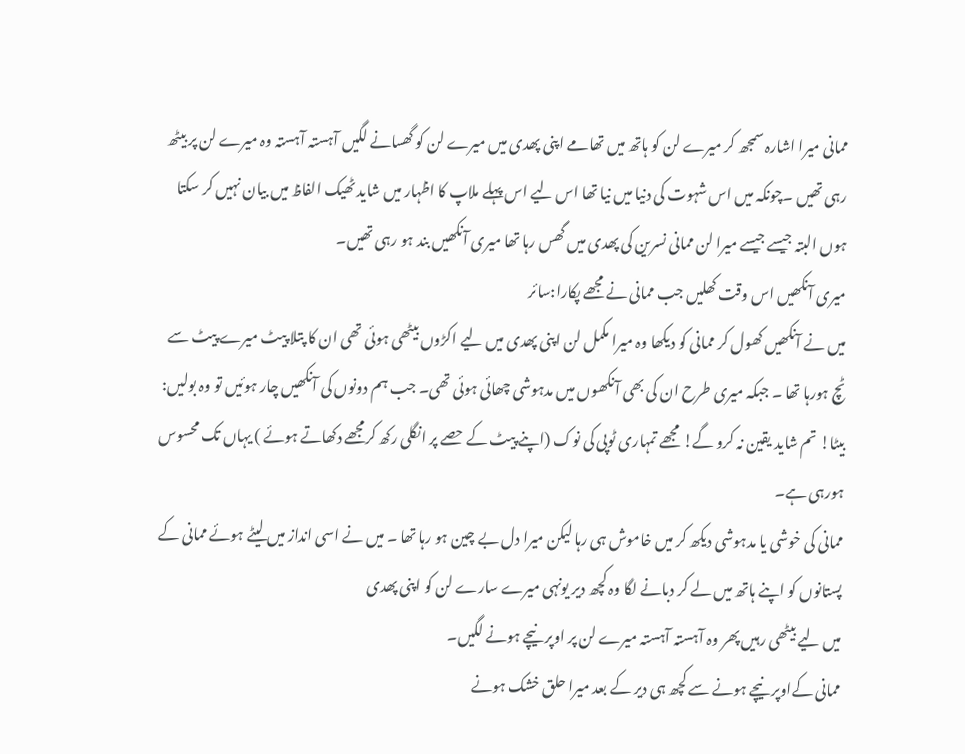ممانی میرا اشارہ سمجھ کر میرے لن کو ہاتھ میں تھامے اپنی پھدی میں میرے لن کو گھسانے لگیں آہستہ آہستہ وہ میرے لن پر بیٹھ رہی تھیں ۔چونکہ میں اس شہوت کی دنیا میں نیا تھا اس لیے اس پہلے ملاپ کا اظہار میں شاید ٹھیک الفاظ میں بیان نہیں کر سکتا ہوں البتہ جیسے جیسے میرا لن ممانی نسرین کی پھدی میں گھس رہا تھا میری آنکھیں بند ہو رہی تھیں۔
میری آنکھیں اس وقت کھلیں جب ممانی نے مجھے پکارا:سائر
میں نے آنکھیں کھول کر ممانی کو دیکھا وہ میرا مکمل لن اپنی پھدی میں لیے اکڑوں بیٹھی ہوئی تھی ان کا پتلا پیٹ میرے پیٹ سے ٹچ ہورہا تھا ۔ جبکہ میری طرح ان کی بھی آنکھوں میں مدہوشی چھائی ہوئی تھی۔ جب ہم دونوں کی آنکھیں چار ہوئیں تو وہ بولیں: بیٹا! تم شاید یقین نہ کرو گے! مجھے تمہاری ٹوپی کی نوک (اپنے پیٹ کے حصے پر انگلی رکھ کرمجھے دکھاتے ہوئے ) یہاں تک محسوس ہورہی ہے۔
ممانی کی خوشی یا مدہوشی دیکھ کر میں خاموش ہی رہا لیکن میرا دل بے چین ہو رہا تھا ۔ میں نے اسی انداز میں لیٹے ہوئے ممانی کے پستانوں کو اپنے ہاتھ میں لے کر دبانے لگا وہ کچھ دیر یونہی میرے سارے لن کو اپنی پھدی
میں لیے بیٹھی رہیں پھر وہ آہستہ آہستہ میرے لن پر اوپر نیچے ہونے لگیں۔
ممانی کےاوپر نیچے ہونے سے کچھ ہی دیر کے بعد میرا حلق خشک ہونے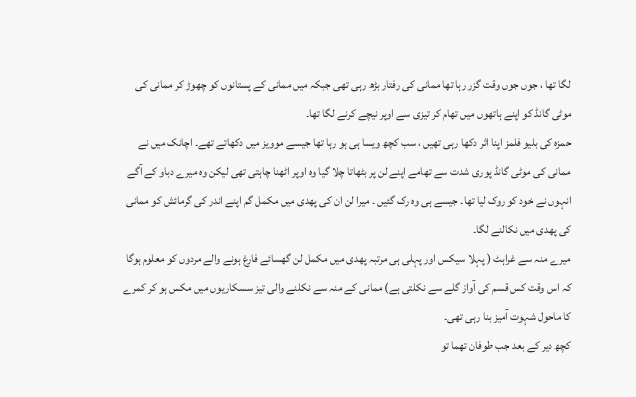لگا تھا ، جوں جوں وقت گزر رہا تھا ممانی کی رفتار بڑھ رہی تھی جبکہ میں ممانی کے پستانوں کو چھوڑ کر ممانی کی موٹی گانڈ کو اپنے ہاتھوں میں تھام کر تیزی سے اوپر نیچے کرنے لگا تھا۔
حمزہ کی بلیو فلمز اپنا اثر دکھا رہی تھیں ، سب کچھ ویسا ہی ہو رہا تھا جیسے موویز میں دکھاتے تھے۔ اچانک میں نے ممانی کی موٹی گانڈ پوری شدت سے تھامے اپنے لن پر بٹھاتا چلا گیا وہ اوپر اٹھنا چاہتی تھی لیکن وہ میرے دباو کے آگے انہوں نے خود کو روک لیا تھا۔ جیسے ہی وہ رک گئیں ۔ میرا لن ان کی پھدی میں مکمل گم اپنے اندر کی گرمائش کو ممانی کی پھدی میں نکالنے لگا۔
میرے منہ سے غراہٹ ( پہلا سیکس اور پہلی ہی مرتبہ پھدی میں مکمل لن گھسائے فارغ ہونے والے مردوں کو معلوم ہوگا کہ اس وقت کس قسم کی آواز گلے سے نکلتی ہے) ممانی کے منہ سے نکلنے والی تیز سسکاریوں میں مکس ہو کر کمرے کا ماحول شہوت آمیز بنا رہی تھی۔
کچھ دیر کے بعد جب طوفان تھما تو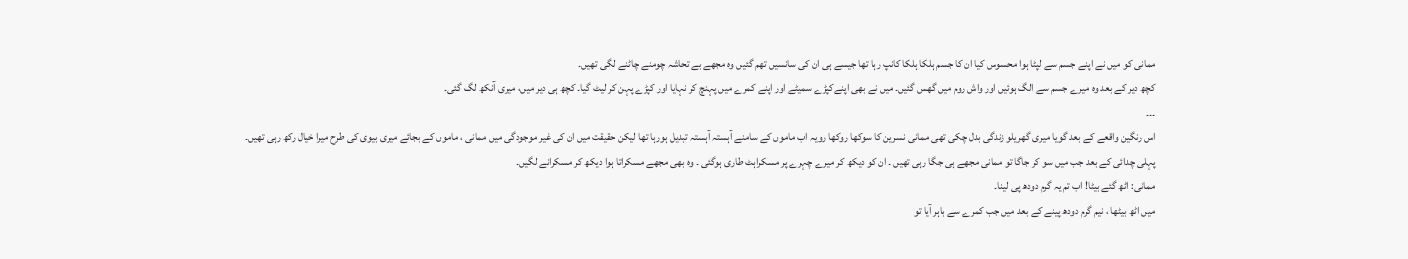ممانی کو میں نے اپنے جسم سے لپٹا ہوا محسوس کیا ان کا جسم ہلکا ہلکا کانپ رہا تھا جیسے ہی ان کی سانسیں تھم گئیں وہ مجھے بے تحاشہ چومنے چاٹنے لگی تھیں۔
کچھ دیر کے بعد وہ میرے جسم سے الگ ہوئیں اور واش روم میں گھس گئیں۔ میں نے بھی اپنےکپڑے سمیٹے اور اپنے کمرے میں پہنچ کر نہایا اور کپڑے پہن کر لیٹ گیا۔ کچھ ہی دیر میں، میری آنکھ لگ گئی۔
۔۔۔
اس رنگین واقعے کے بعد گویا میری گھریلو زندگی بدل چکی تھی ممانی نسرین کا سوکھا روکھا رویہ اب ماموں کے سامنے آہستہ آہستہ تبدیل ہورہا تھا لیکن حقیقت میں ان کی غیر موجودگی میں ممانی ، ماموں کے بجائے میری بیوی کی طرح میرا خیال رکھ رہی تھیں۔
پہلی چدائی کے بعد جب میں سو کر جاگا تو ممانی مجھے ہی جگا رہی تھیں ۔ ان کو دیکھ کر میرے چہرے پر مسکراہٹ طاری ہوگئی ۔ وہ بھی مجھے مسکراتا ہوا دیکھ کر مسکرانے لگیں۔
ممانی: اٹھ گئے بیٹا! اب تم یہ گرم دودھ پی لینا۔
میں اٹھ بیٹھا ، نیم گرم دودھ پینے کے بعد میں جب کمرے سے باہر آیا تو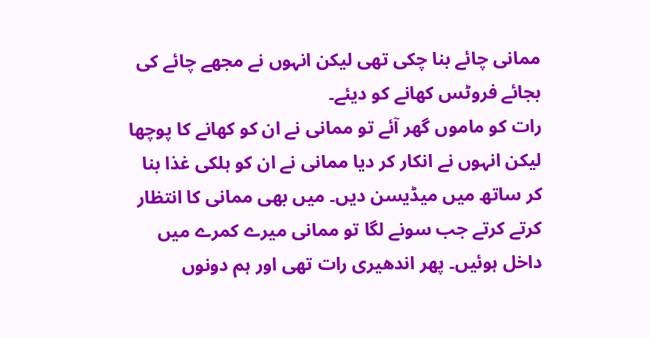ممانی چائے بنا چکی تھی لیکن انہوں نے مجھے چائے کی بجائے فروٹس کھانے کو دیئے۔
رات کو ماموں گھر آئے تو ممانی نے ان کو کھانے کا پوچھا لیکن انہوں نے انکار کر دیا ممانی نے ان کو ہلکی غذا بنا کر ساتھ میں میڈیسن دیں۔ میں بھی ممانی کا انتظار کرتے کرتے جب سونے لگا تو ممانی میرے کمرے میں داخل ہوئیں۔ پھر اندھیری رات تھی اور ہم دونوں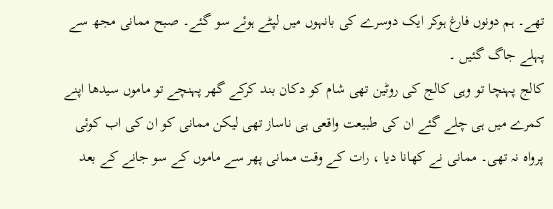تھے۔ ہم دونوں فارغ ہوکر ایک دوسرے کی بانہوں میں لپٹے ہوئے سو گئے۔ صبح ممانی مجھ سے پہلے جاگ گئیں ۔
کالج پہنچا تو وہی کالج کی روٹین تھی شام کو دکان بند کرکے گھر پہنچے تو ماموں سیدھا اپنے کمرے میں ہی چلے گئے ان کی طبیعت واقعی ہی ناساز تھی لیکن ممانی کو ان کی اب کوئی پرواہ نہ تھی۔ ممانی نے کھانا دیا ، رات کے وقت ممانی پھر سے ماموں کے سو جانے کے بعد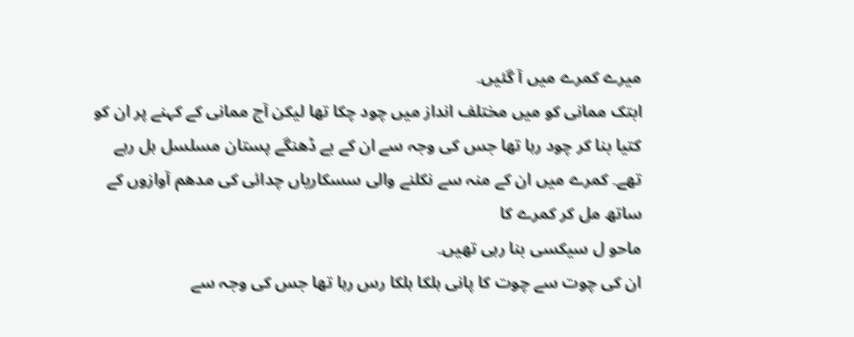میرے کمرے میں آ گئیں۔
ابتک ممانی کو میں مختلف انداز میں چود چکا تھا لیکن آج ممانی کے کہنے پر ان کو کتیا بنا کر چود رہا تھا جس کی وجہ سے ان کے بے ڈھنگے پستان مسلسل ہل رہے تھے۔ کمرے میں ان کے منہ سے نکلنے والی سسکاریاں چدائی کی مدھم آوازوں کے ساتھ مل کر کمرے کا
ماحو ل سیکسی بنا رہی تھیں۔
ان کی چوت سے چوت کا پانی ہلکا ہلکا رس رہا تھا جس کی وجہ سے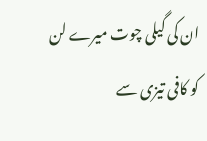ان کی گیلی چوت میرے لن کو کافی تیزی سے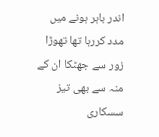اندر باہر ہونے میں مدد کررہا تھا تھوڑا زور سے جھٹکا ان کے منہ سے بھی تیز سسکاری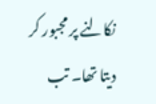نکالنے پر مجبور کر دیتا تھا۔ تب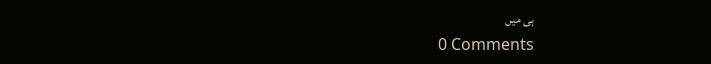ہی میں
0 Comments